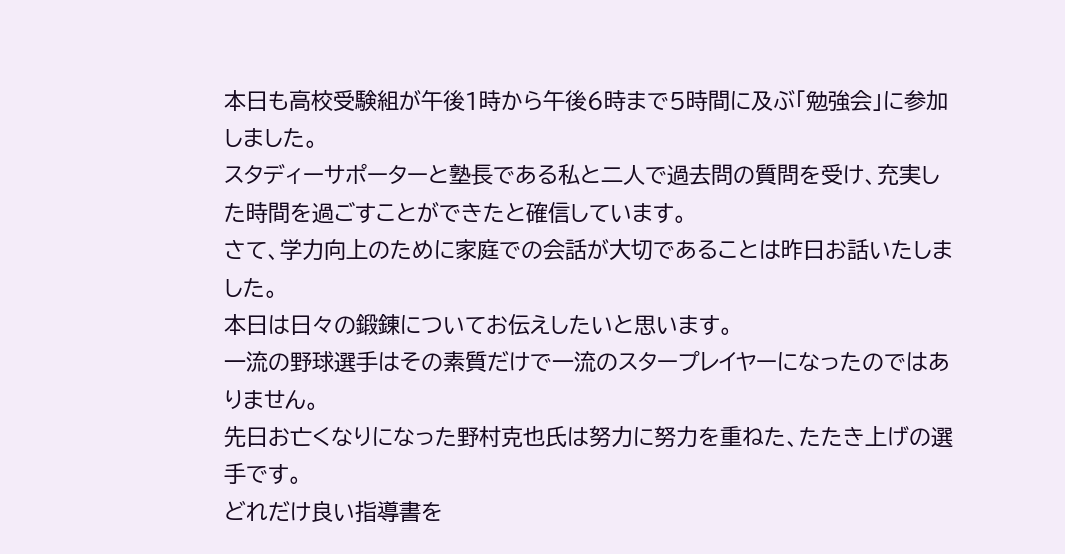本日も高校受験組が午後1時から午後6時まで5時間に及ぶ「勉強会」に参加しました。
スタディーサポーターと塾長である私と二人で過去問の質問を受け、充実した時間を過ごすことができたと確信しています。
さて、学力向上のために家庭での会話が大切であることは昨日お話いたしました。
本日は日々の鍛錬についてお伝えしたいと思います。
一流の野球選手はその素質だけで一流のスタープレイヤーになったのではありません。
先日お亡くなりになった野村克也氏は努力に努力を重ねた、たたき上げの選手です。
どれだけ良い指導書を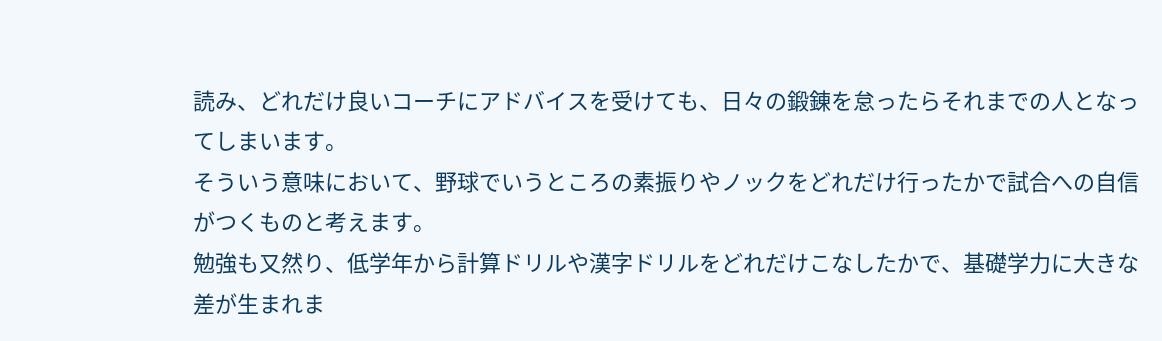読み、どれだけ良いコーチにアドバイスを受けても、日々の鍛錬を怠ったらそれまでの人となってしまいます。
そういう意味において、野球でいうところの素振りやノックをどれだけ行ったかで試合への自信がつくものと考えます。
勉強も又然り、低学年から計算ドリルや漢字ドリルをどれだけこなしたかで、基礎学力に大きな差が生まれま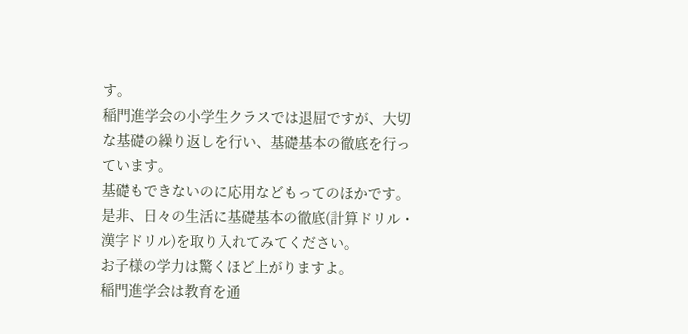す。
稲門進学会の小学生クラスでは退屈ですが、大切な基礎の繰り返しを行い、基礎基本の徹底を行っています。
基礎もできないのに応用などもってのほかです。
是非、日々の生活に基礎基本の徹底(計算ドリル・漢字ドリル)を取り入れてみてください。
お子様の学力は驚くほど上がりますよ。
稲門進学会は教育を通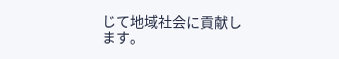じて地域社会に貢献します。